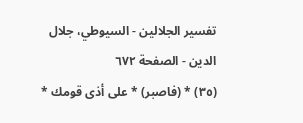تفسير الجلالين - السيوطي، جلال الدين - الصفحة ٦٧٢
(٣٥) * (فاصبر) * على أذى قومك *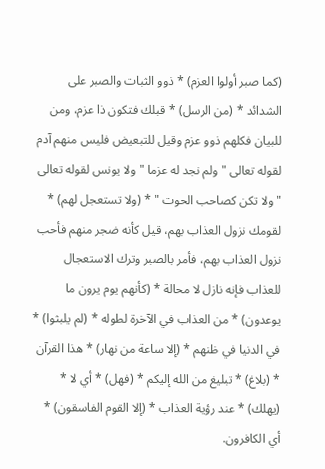(كما صبر أولوا العزم) * ذوو الثبات والصبر على الشدائد * (من الرسل) * قبلك فتكون ذا عزم، ومن للبيان فكلهم ذوو عزم وقيل للتبعيض فليس منهم آدم لقوله تعالى " ولم نجد له عزما " ولا يونس لقوله تعالى " ولا تكن كصاحب الحوت " * (ولا تستعجل لهم) * لقومك نزول العذاب بهم، قيل كأنه ضجر منهم فأحب نزول العذاب بهم، فأمر بالصبر وترك الاستعجال للعذاب فإنه نازل لا محالة * (كأنهم يوم يرون ما يوعدون) * من العذاب في الآخرة لطوله * (لم يلبثوا) * في الدنيا في ظنهم * (إلا ساعة من نهار) * هذا القرآن * (بلاغ) * تبليغ من الله إليكم * (فهل) * أي لا * (يهلك) * عند رؤية العذاب * (إلا القوم الفاسقون) * أي الكافرون.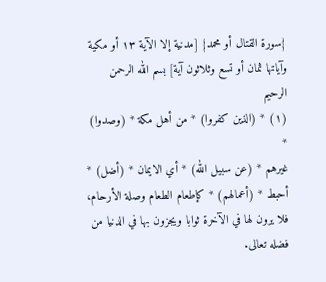{سورة القتال أو محمد} [مدنية إلا الآية ١٣ أو مكية وآياتها ثمان أو تسع وثلاثون آية] بسم الله الرحمن الرحيم
(١) * (الذين كفروا) * من أهل مكة * (وصدوا) *
غيرهم * (عن سبيل الله) * أي الايمان * (أضل) *
أحبط * (أعمالهم) * كإطعام الطعام وصلة الأرحام، فلا يرون لها في الآخرة ثوابا ويجزون بها في الدنيا من فضله تعالى.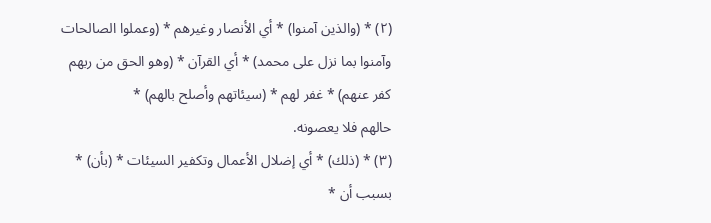(٢) * (والذين آمنوا) * أي الأنصار وغيرهم * (وعملوا الصالحات وآمنوا بما نزل على محمد) * أي القرآن * (وهو الحق من ربهم كفر عنهم) * غفر لهم * (سيئاتهم وأصلح بالهم) *
حالهم فلا يعصونه.
(٣) * (ذلك) * أي إضلال الأعمال وتكفير السيئات * (بأن) * بسبب أن *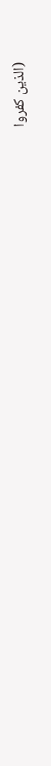(الذين كفروا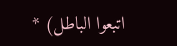اتبعوا الباطل) *